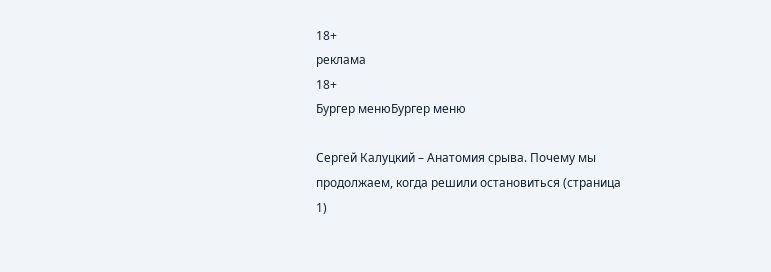18+
реклама
18+
Бургер менюБургер меню

Сергей Калуцкий – Анатомия срыва. Почему мы продолжаем, когда решили остановиться (страница 1)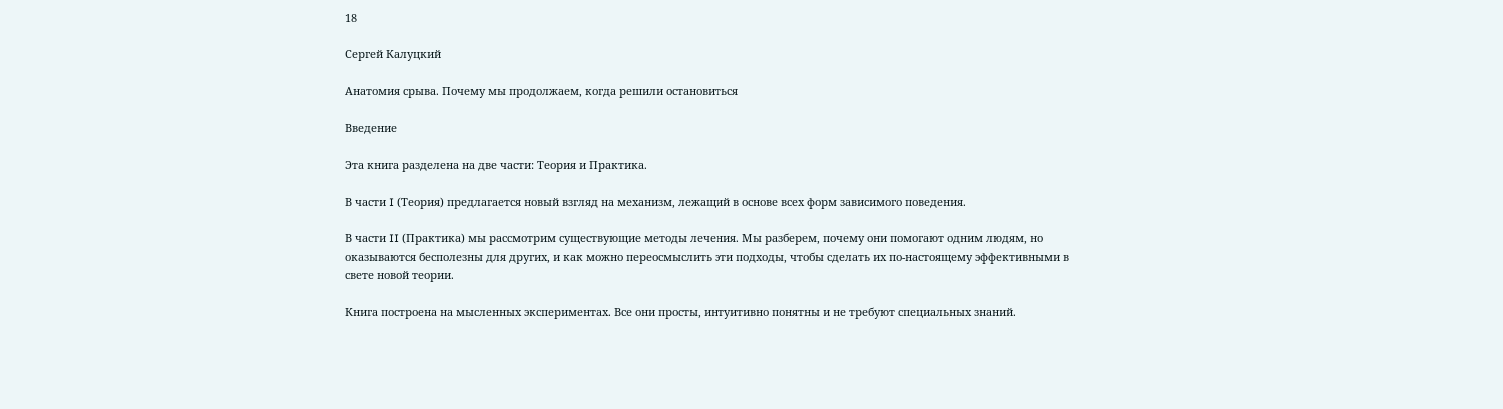18

Сергей Калуцкий

Анатомия срыва. Почему мы продолжаем, когда решили остановиться

Введение

Эта книга разделена на две части: Теория и Практика.

В части I (Теория) предлагается новый взгляд на механизм, лежащий в основе всех форм зависимого поведения.

В части II (Практика) мы рассмотрим существующие методы лечения. Мы разберем, почему они помогают одним людям, но оказываются бесполезны для других, и как можно переосмыслить эти подходы, чтобы сделать их по-настоящему эффективными в свете новой теории.

Книга построена на мысленных экспериментах. Все они просты, интуитивно понятны и не требуют специальных знаний.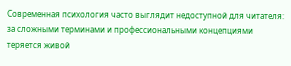Современная психология часто выглядит недоступной для читателя: за сложными терминами и профессиональными концепциями теряется живой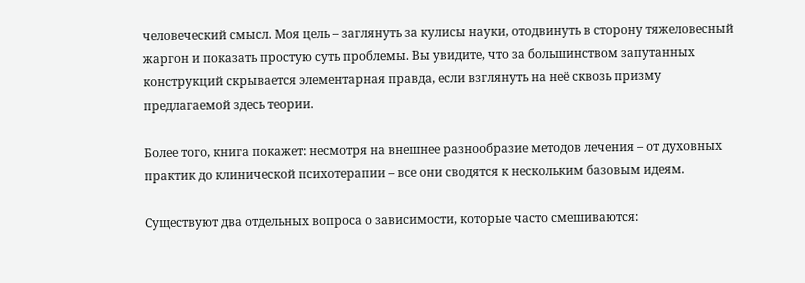человеческий смысл. Моя цель – заглянуть за кулисы науки, отодвинуть в сторону тяжеловесный жаргон и показать простую суть проблемы. Вы увидите, что за большинством запутанных конструкций скрывается элементарная правда, если взглянуть на неё сквозь призму предлагаемой здесь теории.

Более того, книга покажет: несмотря на внешнее разнообразие методов лечения – от духовных практик до клинической психотерапии – все они сводятся к нескольким базовым идеям.

Существуют два отдельных вопроса о зависимости, которые часто смешиваются: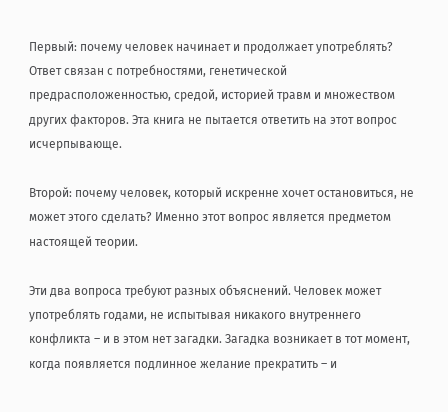Первый: почему человек начинает и продолжает употреблять? Ответ связан с потребностями, генетической предрасположенностью, средой, историей травм и множеством других факторов. Эта книга не пытается ответить на этот вопрос исчерпывающе.

Второй: почему человек, который искренне хочет остановиться, не может этого сделать? Именно этот вопрос является предметом настоящей теории.

Эти два вопроса требуют разных объяснений. Человек может употреблять годами, не испытывая никакого внутреннего конфликта – и в этом нет загадки. Загадка возникает в тот момент, когда появляется подлинное желание прекратить – и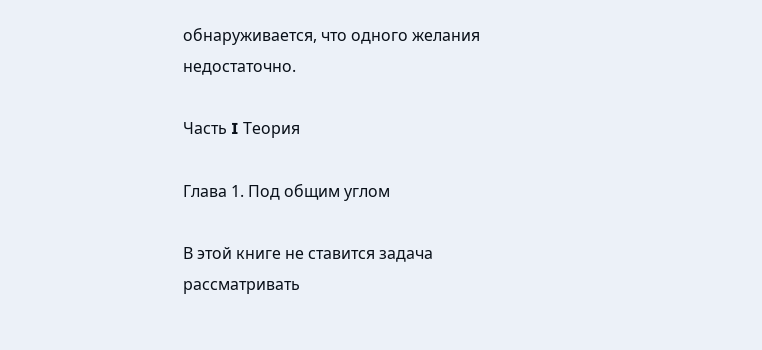обнаруживается, что одного желания недостаточно.

Часть I Теория

Глава 1. Под общим углом

В этой книге не ставится задача рассматривать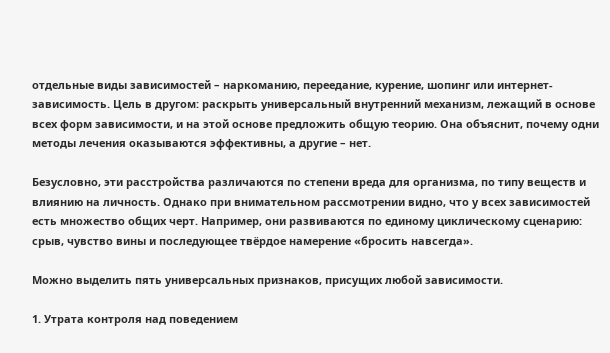отдельные виды зависимостей – наркоманию, переедание, курение, шопинг или интернет-зависимость. Цель в другом: раскрыть универсальный внутренний механизм, лежащий в основе всех форм зависимости, и на этой основе предложить общую теорию. Она объяснит, почему одни методы лечения оказываются эффективны, а другие – нет.

Безусловно, эти расстройства различаются по степени вреда для организма, по типу веществ и влиянию на личность. Однако при внимательном рассмотрении видно, что у всех зависимостей есть множество общих черт. Например, они развиваются по единому циклическому сценарию: срыв, чувство вины и последующее твёрдое намерение «бросить навсегда».

Можно выделить пять универсальных признаков, присущих любой зависимости.

1. Утрата контроля над поведением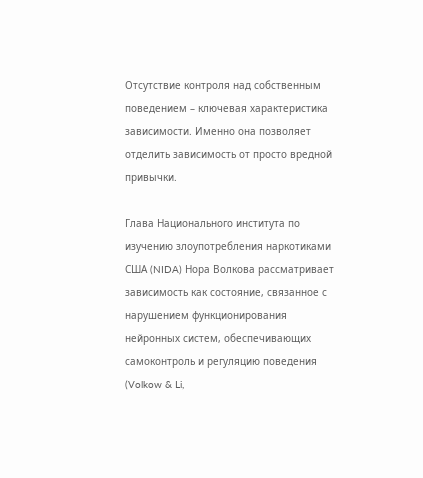Отсутствие контроля над собственным поведением – ключевая характеристика зависимости. Именно она позволяет отделить зависимость от просто вредной привычки.

Глава Национального института по изучению злоупотребления наркотиками США (NIDA) Нора Волкова рассматривает зависимость как состояние, связанное с нарушением функционирования нейронных систем, обеспечивающих самоконтроль и регуляцию поведения (Volkow & Li,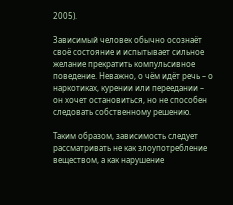2005).

Зависимый человек обычно осознаёт своё состояние и испытывает сильное желание прекратить компульсивное поведение. Неважно, о чём идёт речь – о наркотиках, курении или переедании – он хочет остановиться, но не способен следовать собственному решению.

Таким образом, зависимость следует рассматривать не как злоупотребление веществом, а как нарушение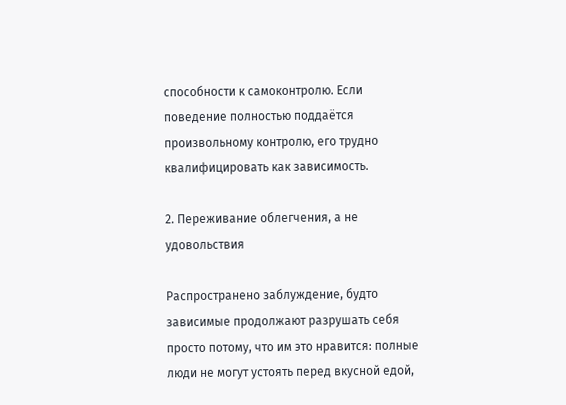способности к самоконтролю. Если поведение полностью поддаётся произвольному контролю, его трудно квалифицировать как зависимость.

2. Переживание облегчения, а не удовольствия

Распространено заблуждение, будто зависимые продолжают разрушать себя просто потому, что им это нравится: полные люди не могут устоять перед вкусной едой,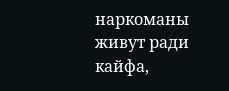наркоманы живут ради кайфа,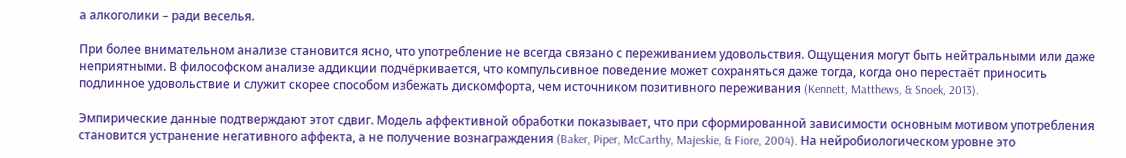а алкоголики – ради веселья.

При более внимательном анализе становится ясно, что употребление не всегда связано с переживанием удовольствия. Ощущения могут быть нейтральными или даже неприятными. В философском анализе аддикции подчёркивается, что компульсивное поведение может сохраняться даже тогда, когда оно перестаёт приносить подлинное удовольствие и служит скорее способом избежать дискомфорта, чем источником позитивного переживания (Kennett, Matthews, & Snoek, 2013).

Эмпирические данные подтверждают этот сдвиг. Модель аффективной обработки показывает, что при сформированной зависимости основным мотивом употребления становится устранение негативного аффекта, а не получение вознаграждения (Baker, Piper, McCarthy, Majeskie, & Fiore, 2004). На нейробиологическом уровне это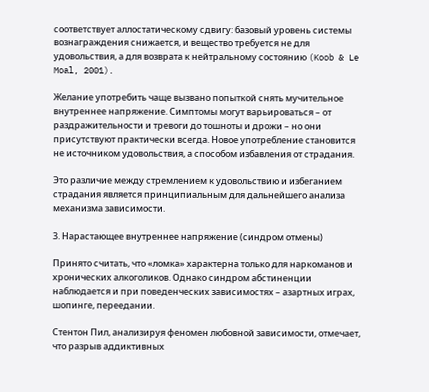соответствует аллостатическому сдвигу: базовый уровень системы вознаграждения снижается, и вещество требуется не для удовольствия, а для возврата к нейтральному состоянию (Koob & Le Moal, 2001).

Желание употребить чаще вызвано попыткой снять мучительное внутреннее напряжение. Симптомы могут варьироваться – от раздражительности и тревоги до тошноты и дрожи – но они присутствуют практически всегда. Новое употребление становится не источником удовольствия, а способом избавления от страдания.

Это различие между стремлением к удовольствию и избеганием страдания является принципиальным для дальнейшего анализа механизма зависимости.

3. Нарастающее внутреннее напряжение (синдром отмены)

Принято считать, что «ломка» характерна только для наркоманов и хронических алкоголиков. Однако синдром абстиненции наблюдается и при поведенческих зависимостях – азартных играх, шопинге, переедании.

Стентон Пил, анализируя феномен любовной зависимости, отмечает, что разрыв аддиктивных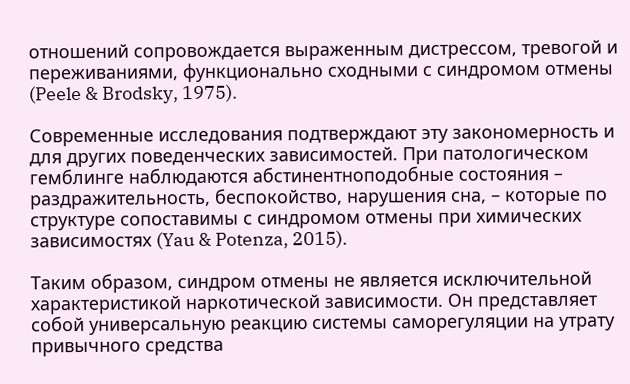отношений сопровождается выраженным дистрессом, тревогой и переживаниями, функционально сходными с синдромом отмены (Peele & Brodsky, 1975).

Современные исследования подтверждают эту закономерность и для других поведенческих зависимостей. При патологическом гемблинге наблюдаются абстинентноподобные состояния – раздражительность, беспокойство, нарушения сна, – которые по структуре сопоставимы с синдромом отмены при химических зависимостях (Yau & Potenza, 2015).

Таким образом, синдром отмены не является исключительной характеристикой наркотической зависимости. Он представляет собой универсальную реакцию системы саморегуляции на утрату привычного средства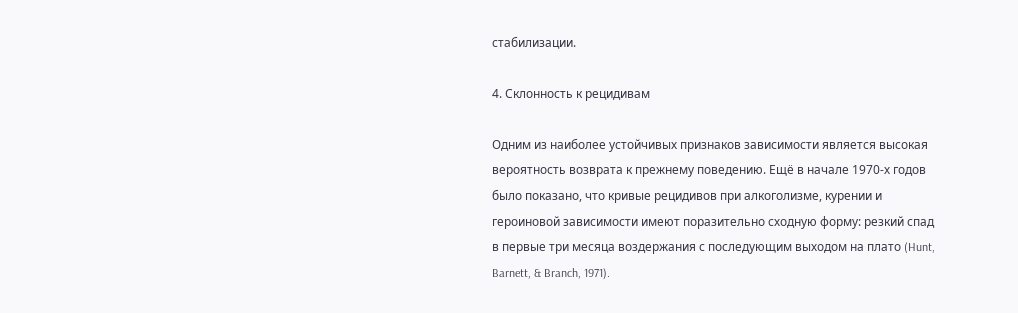стабилизации.

4. Склонность к рецидивам

Одним из наиболее устойчивых признаков зависимости является высокая вероятность возврата к прежнему поведению. Ещё в начале 1970-х годов было показано, что кривые рецидивов при алкоголизме, курении и героиновой зависимости имеют поразительно сходную форму: резкий спад в первые три месяца воздержания с последующим выходом на плато (Hunt, Barnett, & Branch, 1971).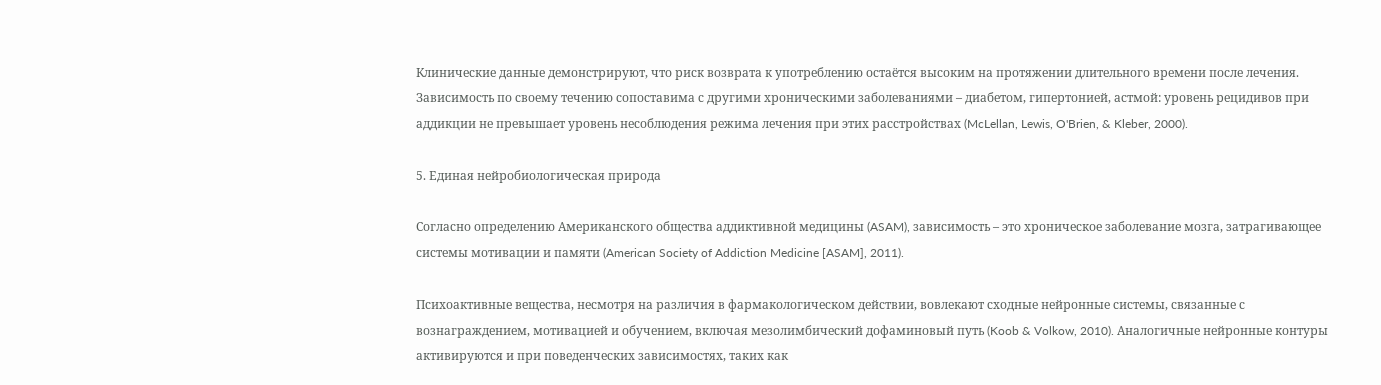Клинические данные демонстрируют, что риск возврата к употреблению остаётся высоким на протяжении длительного времени после лечения. Зависимость по своему течению сопоставима с другими хроническими заболеваниями – диабетом, гипертонией, астмой: уровень рецидивов при аддикции не превышает уровень несоблюдения режима лечения при этих расстройствах (McLellan, Lewis, O'Brien, & Kleber, 2000).

5. Единая нейробиологическая природа

Согласно определению Американского общества аддиктивной медицины (ASAM), зависимость – это хроническое заболевание мозга, затрагивающее системы мотивации и памяти (American Society of Addiction Medicine [ASAM], 2011).

Психоактивные вещества, несмотря на различия в фармакологическом действии, вовлекают сходные нейронные системы, связанные с вознаграждением, мотивацией и обучением, включая мезолимбический дофаминовый путь (Koob & Volkow, 2010). Аналогичные нейронные контуры активируются и при поведенческих зависимостях, таких как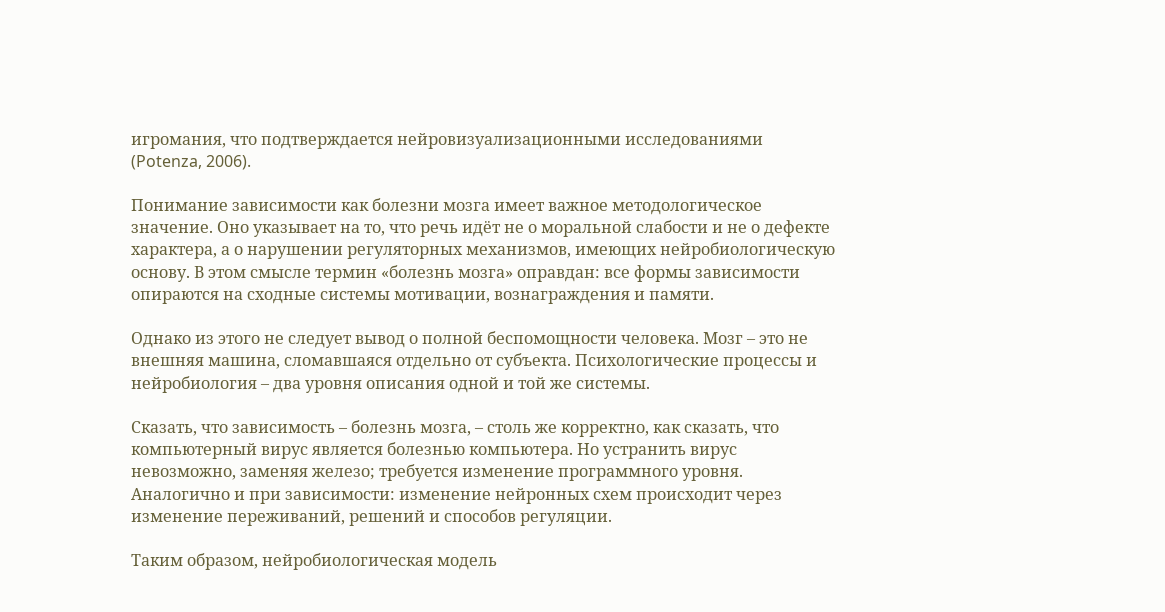игромания, что подтверждается нейровизуализационными исследованиями (Potenza, 2006).

Понимание зависимости как болезни мозга имеет важное методологическое значение. Оно указывает на то, что речь идёт не о моральной слабости и не о дефекте характера, а о нарушении регуляторных механизмов, имеющих нейробиологическую основу. В этом смысле термин «болезнь мозга» оправдан: все формы зависимости опираются на сходные системы мотивации, вознаграждения и памяти.

Однако из этого не следует вывод о полной беспомощности человека. Мозг – это не внешняя машина, сломавшаяся отдельно от субъекта. Психологические процессы и нейробиология – два уровня описания одной и той же системы.

Сказать, что зависимость – болезнь мозга, – столь же корректно, как сказать, что компьютерный вирус является болезнью компьютера. Но устранить вирус невозможно, заменяя железо; требуется изменение программного уровня. Аналогично и при зависимости: изменение нейронных схем происходит через изменение переживаний, решений и способов регуляции.

Таким образом, нейробиологическая модель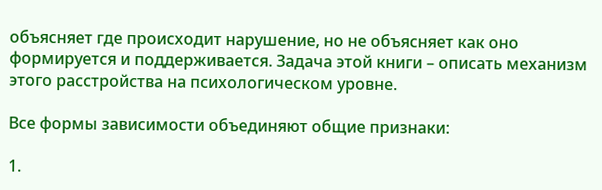объясняет где происходит нарушение, но не объясняет как оно формируется и поддерживается. Задача этой книги – описать механизм этого расстройства на психологическом уровне.

Все формы зависимости объединяют общие признаки:

1.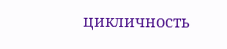цикличность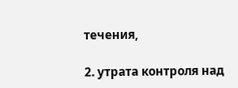течения,

2. утрата контроля над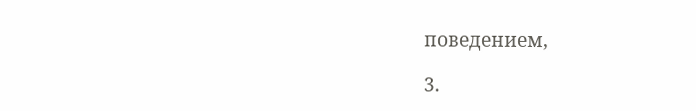поведением,

3.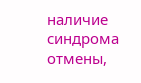наличие синдрома отмены,